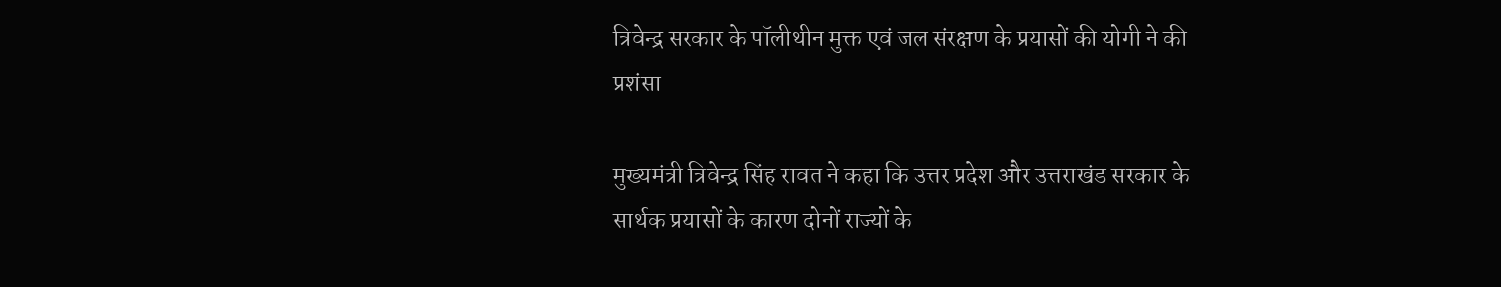त्रिवेन्द्र सरकार के पॉलीथीन मुक्त एवं जल संरक्षण के प्रयासों की योगी ने की प्रशंसा

मुख्यमंत्री त्रिवेन्द्र सिंह रावत ने कहा कि उत्तर प्रदेश और उत्तराखंड सरकार के सार्थक प्रयासों के कारण दोनों राज्यों के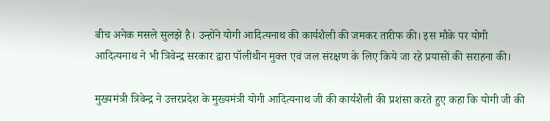बीच अनेक मसले सुलझे है। उन्होंने योगी आदित्यनाथ की कार्यशैली की जमकर तारीफ की। इस मौके पर योगी आदित्यनाथ ने भी त्रिवेन्द्र सरकार द्वारा पॉलीथीन मुक्त एवं जल संरक्षण के लिए किये जा रहे प्रयासों की सराहना की।

मुख्यमंत्री त्रिवेन्द्र ने उत्तरप्रदेश के मुख्यमंत्री योगी आदित्यनाथ जी की कार्यशैली की प्रशंसा करते हुए कहा कि योगी जी की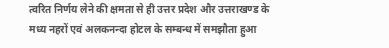त्वरित निर्णय लेने की क्षमता से ही उत्तर प्रदेश और उत्तराखण्ड के मध्य नहरों एवं अलकनन्दा होटल के सम्बन्ध में समझौता हुआ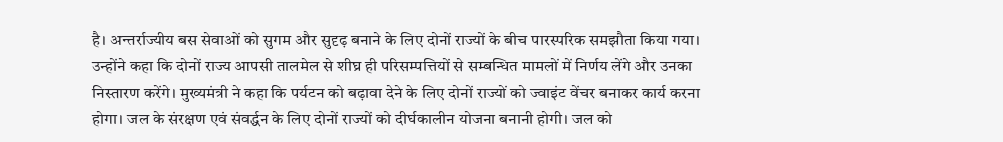है। अन्तर्राज्यीय बस सेवाओं को सुगम और सुदृढ़ बनाने के लिए दोनों राज्यों के बीच पारस्परिक समझौता किया गया। उन्होंने कहा कि दोनों राज्य आपसी तालमेल से शीघ्र ही परिसम्पत्तियों से सम्बन्धित मामलों में निर्णय लेंगे और उनका निस्तारण करेंगे। मुख्यमंत्री ने कहा कि पर्यटन को बढ़ावा देने के लिए दोनों राज्यों को ज्वाइंट वेंचर बनाकर कार्य करना होगा। जल के संरक्षण एवं संवर्द्धन के लिए दोनों राज्यों को दीर्घकालीन योजना बनानी होगी। जल को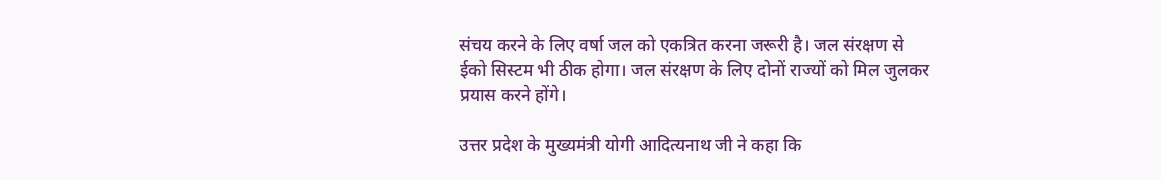संचय करने के लिए वर्षा जल को एकत्रित करना जरूरी है। जल संरक्षण से ईको सिस्टम भी ठीक होगा। जल संरक्षण के लिए दोनों राज्यों को मिल जुलकर प्रयास करने होंगे।

उत्तर प्रदेश के मुख्यमंत्री योगी आदित्यनाथ जी ने कहा कि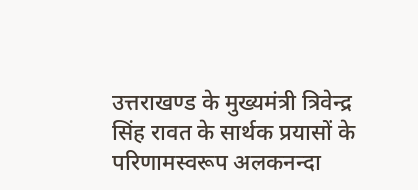उत्तराखण्ड के मुख्यमंत्री त्रिवेन्द्र सिंह रावत के सार्थक प्रयासों के परिणामस्वरूप अलकनन्दा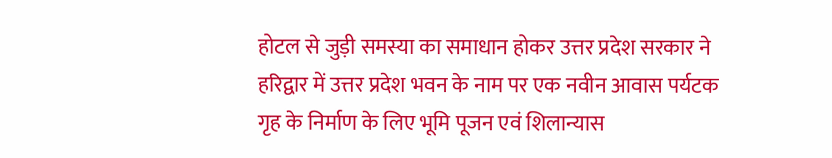होटल से जुड़ी समस्या का समाधान होकर उत्तर प्रदेश सरकार ने हरिद्वार में उत्तर प्रदेश भवन के नाम पर एक नवीन आवास पर्यटक गृह के निर्माण के लिए भूमि पूजन एवं शिलान्यास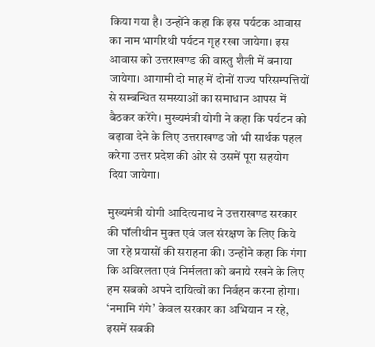किया गया है। उन्होंने कहा कि इस पर्यटक आवास का नाम भागीरथी पर्यटन गृह रखा जायेगा। इस आवास को उत्तराखण्ड की वास्तु शैली में बनाया जायेगा। आगामी दो माह में दोनों राज्य परिसम्पत्तियों से सम्बन्धित समस्याओं का समाधान आपस में बैठकर करेंगे। मुख्यमंत्री योगी ने कहा कि पर्यटन को बढ़ावा देने के लिए उत्तराखण्ड जो भी सार्थक पहल करेगा उत्तर प्रदेश की ओर से उसमें पूरा सहयोग दिया जायेगा।

मुख्यमंत्री योगी आदित्यनाथ ने उत्तराखण्ड सरकार की पॉलीथीन मुक्त एवं जल संरक्षण के लिए किये जा रहे प्रयासों की सराहना की। उन्होंने कहा कि गंगा कि अविरलता एवं निर्मलता को बनाये रखने के लिए हम सबको अपने दायित्वों का निर्वहन करना होगा। ‘नमामि गंगे’ केवल सरकार का अभियान न रहे, इसमें सबकी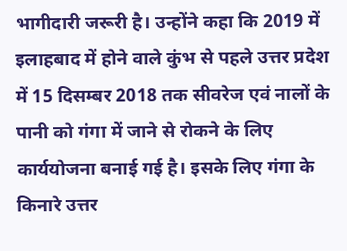भागीदारी जरूरी है। उन्होंने कहा कि 2019 में इलाहबाद में होने वाले कुंभ से पहले उत्तर प्रदेश में 15 दिसम्बर 2018 तक सीवरेज एवं नालों के पानी को गंगा में जाने से रोकने के लिए कार्ययोजना बनाई गई है। इसके लिए गंगा के किनारे उत्तर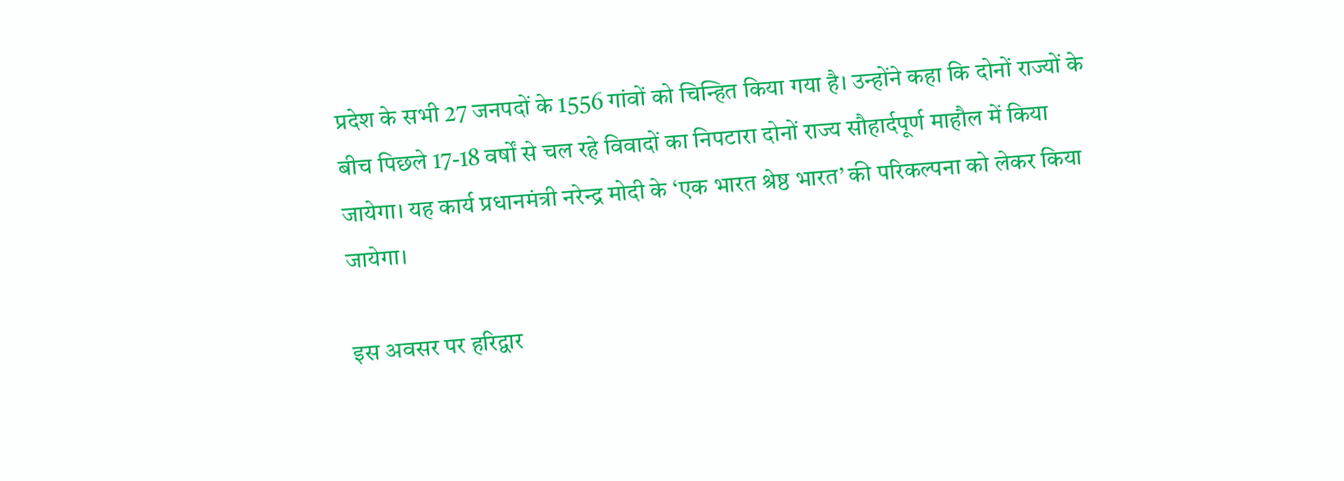प्रदेश के सभी 27 जनपदों के 1556 गांवों को चिन्हित किया गया है। उन्होंने कहा कि दोनों राज्यों के बीच पिछले 17-18 वर्षों से चल रहे विवादों का निपटारा दोनों राज्य सौहार्दपूर्ण माहौल में किया जायेगा। यह कार्य प्रधानमंत्री नरेन्द्र मोदी के ‘एक भारत श्रेष्ठ भारत’ की परिकल्पना को लेकर किया जायेगा।

इस अवसर पर हरिद्वार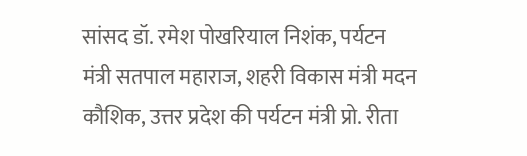सांसद डॉ. रमेश पोखरियाल निशंक, पर्यटन मंत्री सतपाल महाराज, शहरी विकास मंत्री मदन कौशिक, उत्तर प्रदेश की पर्यटन मंत्री प्रो. रीता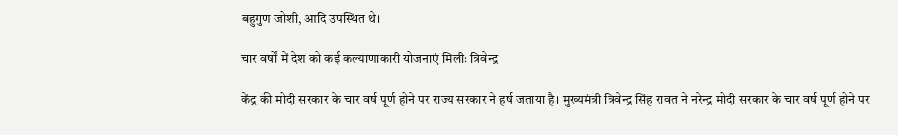बहुगुण जोशी, आदि उपस्थित थे।

चार वर्षों में देश को कई कल्याणाकारी योजनाएं मिलीः त्रिवेन्द्र

केंद्र की मोदी सरकार के चार वर्ष पूर्ण होने पर राज्य सरकार ने हर्ष जताया है। मुख्यमंत्री त्रिवेन्द्र सिंह रावत ने नरेन्द्र मोदी सरकार के चार वर्ष पूर्ण होने पर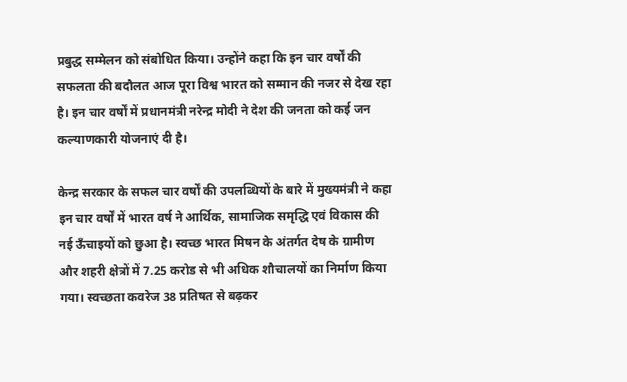प्रबुद्ध सम्मेलन को संबोधित किया। उन्होंने कहा कि इन चार वर्षों की सफलता की बदौलत आज पूरा विश्व भारत को सम्मान की नजर से देख रहा है। इन चार वर्षों में प्रधानमंत्री नरेन्द्र मोदी ने देश की जनता को कई जन कल्याणकारी योजनाएं दी है।

केन्द्र सरकार के सफल चार वर्षों की उपलब्धियों के बारे में मुख्यमंत्री ने कहा इन चार वर्षों में भारत वर्ष ने आर्थिक, सामाजिक समृद्धि एवं विकास की नई ऊँचाइयों को छुआ है। स्वच्छ भारत मिषन के अंतर्गत देष के ग्रामीण और शहरी क्षेत्रों में 7.25 करोड से भी अधिक शौचालयों का निर्माण किया गया। स्वच्छता कवरेज 38 प्रतिषत से बढ़कर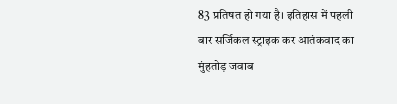83 प्रतिषत हो गया है। इतिहास में पहली बार सर्जिकल स्ट्राइक कर आतंकवाद का मुंहतोड़ जवाब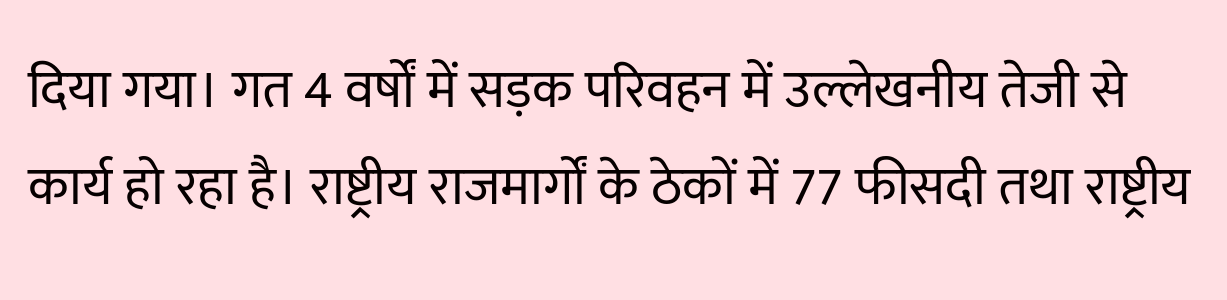दिया गया। गत 4 वर्षों में सड़क परिवहन में उल्लेखनीय तेजी से कार्य हो रहा है। राष्ट्रीय राजमार्गों के ठेकों में 77 फीसदी तथा राष्ट्रीय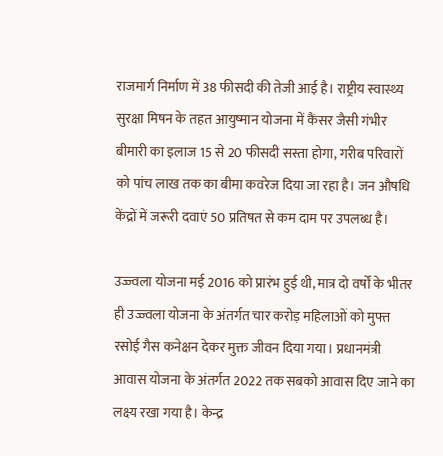राजमार्ग निर्माण में 38 फीसदी की तेजी आई है। राष्ट्रीय स्वास्थ्य सुरक्षा मिषन के तहत आयुष्मान योजना में कैंसर जैसी गंभीर बीमारी का इलाज 15 से 20 फीसदी सस्ता होगा, गरीब परिवारों को पांच लाख तक का बीमा कवरेज दिया जा रहा है। जन औषधि केंद्रों में जरूरी दवाएं 50 प्रतिषत से कम दाम पर उपलब्ध है।

उज्ज्वला योजना मई 2016 को प्रारंभ हुई थी, मात्र दो वर्षों के भीतर ही उज्ज्वला योजना के अंतर्गत चार करोड़ महिलाओं को मुफ्त रसोई गैस कनेक्षन देकर मुक्त जीवन दिया गया। प्रधानमंत्री आवास योजना के अंतर्गत 2022 तक सबको आवास दिए जाने का लक्ष्य रखा गया है। केन्द्र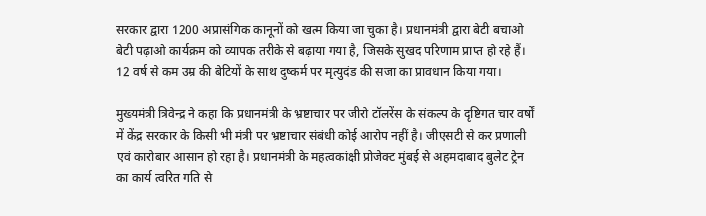सरकार द्वारा 1200 अप्रासंगिक कानूनों को खत्म किया जा चुका है। प्रधानमंत्री द्वारा बेटी बचाओ बेटी पढ़ाओ कार्यक्रम को व्यापक तरीके से बढ़ाया गया है, जिसके सुखद परिणाम प्राप्त हो रहे हैं। 12 वर्ष से कम उम्र की बेटियों के साथ दुष्कर्म पर मृत्युदंड की सजा का प्रावधान किया गया।

मुख्यमंत्री त्रिवेन्द्र ने कहा कि प्रधानमंत्री के भ्रष्टाचार पर जीरो टॉलरेंस के संकल्प के दृष्टिगत चार वर्षों में केंद्र सरकार के किसी भी मंत्री पर भ्रष्टाचार संबंधी कोई आरोप नहीं है। जीएसटी से कर प्रणाली एवं कारोबार आसान हो रहा है। प्रधानमंत्री के महत्वकांक्षी प्रोजेक्ट मुंबई से अहमदाबाद बुलेट ट्रेन का कार्य त्वरित गति से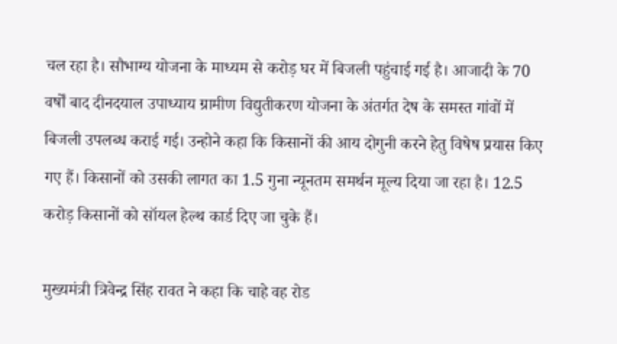चल रहा है। सौभाग्य योजना के माध्यम से करोड़ घर में बिजली पहुंचाई गई है। आजादी के 70 वर्षों बाद दीनदयाल उपाध्याय ग्रामीण विद्युतीकरण योजना के अंतर्गत देष के समस्त गांवों में बिजली उपलब्ध कराई गई। उन्होने कहा कि किसानों की आय दोगुनी करने हेतु विषेष प्रयास किए गए हैं। किसानों को उसकी लागत का 1.5 गुना न्यूनतम समर्थन मूल्य दिया जा रहा है। 12.5 करोड़ किसानों को सॉयल हेल्थ कार्ड दिए जा चुके हैं।

मुख्यमंत्री त्रिवेन्द्र सिंह रावत ने कहा कि चाहे वह रोड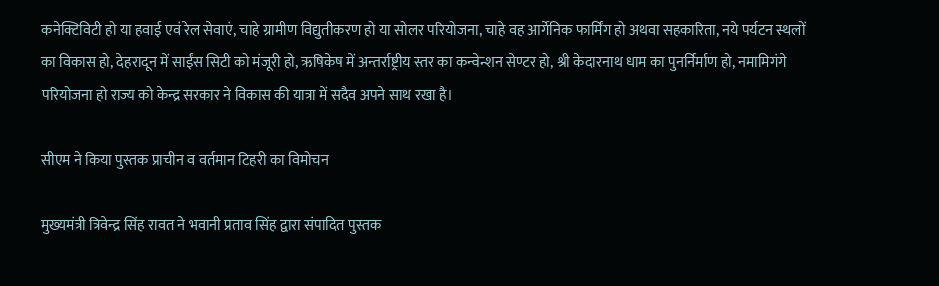कनेक्टिविटी हो या हवाई एवं रेल सेवाएं, चाहे ग्रामीण विद्युतीकरण हो या सोलर परियोजना, चाहे वह आर्गेनिक फार्मिंग हो अथवा सहकारिता, नये पर्यटन स्थलों का विकास हो, देहरादून में साईंस सिटी को मंजूरी हो, ऋषिकेष में अन्तर्राष्ट्रीय स्तर का कन्वेन्शन सेण्टर हो, श्री केदारनाथ धाम का पुनर्निर्माण हो, नमामिगंगे परियोजना हो राज्य को केन्द्र सरकार ने विकास की यात्रा में सदैव अपने साथ रखा है।

सीएम ने किया पुस्तक प्राचीन व वर्तमान टिहरी का विमोचन

मुख्यमंत्री त्रिवेन्द्र सिंह रावत ने भवानी प्रताव सिंह द्वारा संपादित पुस्तक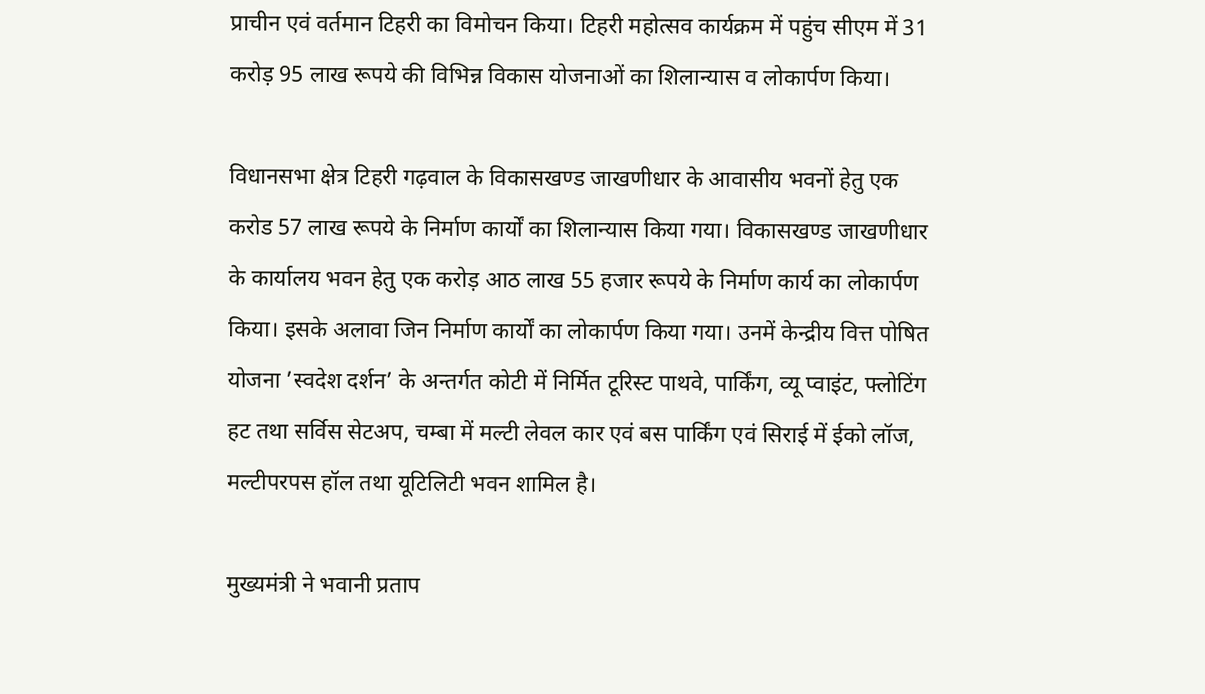प्राचीन एवं वर्तमान टिहरी का विमोचन किया। टिहरी महोत्सव कार्यक्रम में पहुंच सीएम में 31 करोड़ 95 लाख रूपये की विभिन्न विकास योजनाओं का शिलान्यास व लोकार्पण किया।

विधानसभा क्षेत्र टिहरी गढ़वाल के विकासखण्ड जाखणीधार के आवासीय भवनों हेतु एक करोड 57 लाख रूपये के निर्माण कार्यों का शिलान्यास किया गया। विकासखण्ड जाखणीधार के कार्यालय भवन हेतु एक करोड़ आठ लाख 55 हजार रूपये के निर्माण कार्य का लोकार्पण किया। इसके अलावा जिन निर्माण कार्यों का लोकार्पण किया गया। उनमें केन्द्रीय वित्त पोषित योजना ’स्वदेश दर्शन’ के अन्तर्गत कोटी में निर्मित टूरिस्ट पाथवे, पार्किंग, व्यू प्वाइंट, फ्लोटिंग हट तथा सर्विस सेटअप, चम्बा में मल्टी लेवल कार एवं बस पार्किंग एवं सिराई में ईको लॉज, मल्टीपरपस हॉल तथा यूटिलिटी भवन शामिल है।

मुख्यमंत्री ने भवानी प्रताप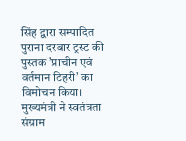सिंह द्वारा सम्पादित पुराना दरबार ट्रस्ट की पुस्तक ’प्राचीन एवं वर्तमान टिहरी’ का विमोचन किया। मुख्यमंत्री ने स्वतंत्रता संग्राम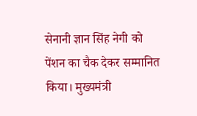सेनानी ज्ञान सिंह नेगी को पेंशन का चैक देकर सम्मानित किया। मुख्यमंत्री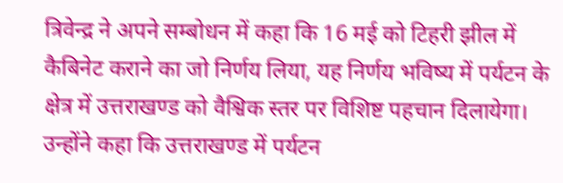त्रिवेन्द्र ने अपने सम्बोधन में कहा कि 16 मई को टिहरी झील में कैबिनेट कराने का जो निर्णय लिया, यह निर्णय भविष्य में पर्यटन के क्षेत्र में उत्तराखण्ड को वैश्विक स्तर पर विशिष्ट पहचान दिलायेगा। उन्होंने कहा कि उत्तराखण्ड में पर्यटन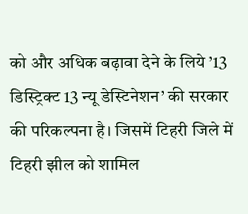को और अधिक बढ़ावा देने के लिये ’13 डिस्ट्रिक्ट 13 न्यू डेस्टिनेशन’ की सरकार की परिकल्पना है। जिसमें टिहरी जिले में टिहरी झील को शामिल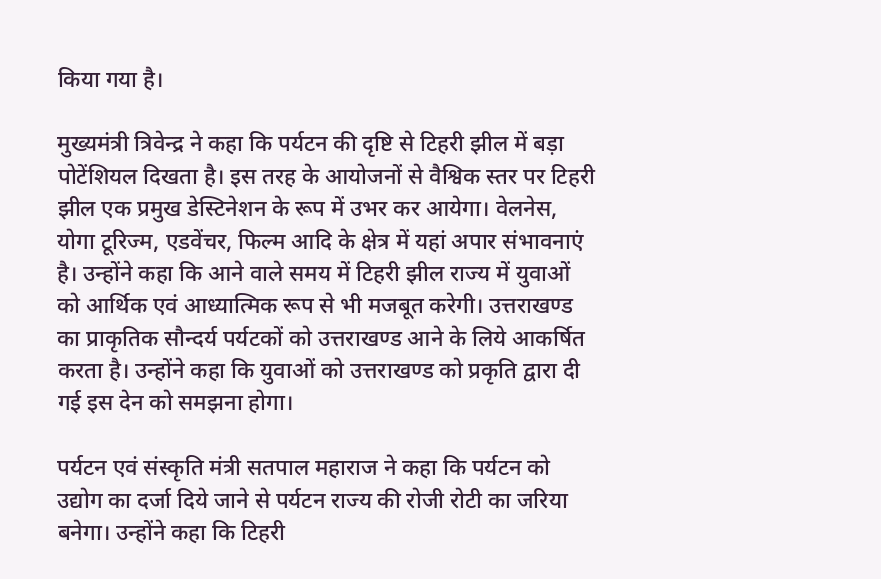किया गया है।

मुख्यमंत्री त्रिवेन्द्र ने कहा कि पर्यटन की दृष्टि से टिहरी झील में बड़ा पोटेंशियल दिखता है। इस तरह के आयोजनों से वैश्विक स्तर पर टिहरी झील एक प्रमुख डेस्टिनेशन के रूप में उभर कर आयेगा। वेलनेस, योगा टूरिज्म, एडवेंचर, फिल्म आदि के क्षेत्र में यहां अपार संभावनाएं है। उन्होंने कहा कि आने वाले समय में टिहरी झील राज्य में युवाओं को आर्थिक एवं आध्यात्मिक रूप से भी मजबूत करेगी। उत्तराखण्ड का प्राकृतिक सौन्दर्य पर्यटकों को उत्तराखण्ड आने के लिये आकर्षित करता है। उन्होंने कहा कि युवाओं को उत्तराखण्ड को प्रकृति द्वारा दी गई इस देन को समझना होगा।

पर्यटन एवं संस्कृति मंत्री सतपाल महाराज ने कहा कि पर्यटन को उद्योग का दर्जा दिये जाने से पर्यटन राज्य की रोजी रोटी का जरिया बनेगा। उन्होंने कहा कि टिहरी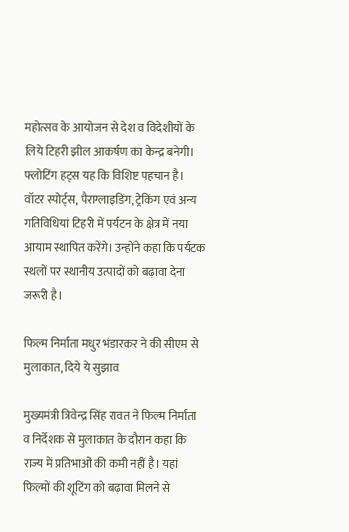महोत्सव के आयोजन से देश व विदेशीयों के लिये टिहरी झील आकर्षण का केन्द्र बनेगी। फ्लोटिंग हट्स यह कि विशिष्ट पहचान है। वॉटर स्पोर्ट्स, पैराग्लाइडिंग, ट्रेकिंग एवं अन्य गतिविधियां टिहरी में पर्यटन के क्षेत्र में नया आयाम स्थापित करेंगे। उन्होंने कहा कि पर्यटक स्थलों पर स्थानीय उत्पादों को बढ़ावा देना जरूरी है।

फिल्म निर्माता मधुर भंडारकर ने की सीएम से मुलाकात, दिये ये सुझाव

मुख्यमंत्री त्रिवेन्द्र सिंह रावत ने फिल्म निर्माता व निर्देशक से मुलाकात के दौरान कहा कि राज्य में प्रतिभाओं की कमी नहीं है। यहां फिल्मों की शूटिंग को बढ़ावा मिलने से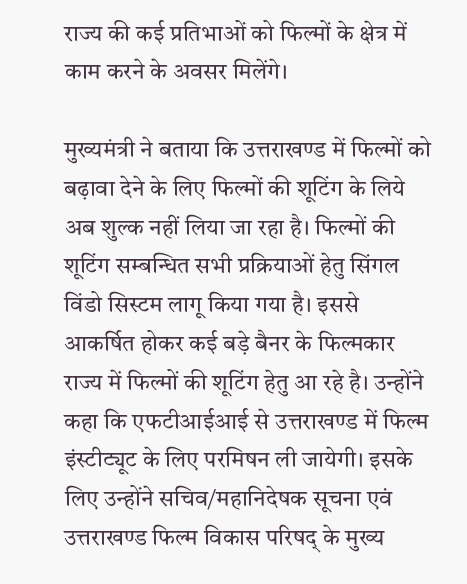राज्य की कई प्रतिभाओं को फिल्मों के क्षेत्र में काम करने के अवसर मिलेंगे।

मुख्यमंत्री ने बताया कि उत्तराखण्ड में फिल्मों को बढ़ावा देने के लिए फिल्मों की शूटिंग के लिये अब शुल्क नहीं लिया जा रहा है। फिल्मों की शूटिंग सम्बन्धित सभी प्रक्रियाओं हेतु सिंगल विंडो सिस्टम लागू किया गया है। इससे आकर्षित होकर कई बड़े बैनर के फिल्मकार राज्य में फिल्मों की शूटिंग हेतु आ रहे है। उन्होंने कहा कि एफटीआईआई से उत्तराखण्ड में फिल्म इंस्टीट्यूट के लिए परमिषन ली जायेगी। इसके लिए उन्होंने सचिव/महानिदेषक सूचना एवं उत्तराखण्ड फिल्म विकास परिषद् के मुख्य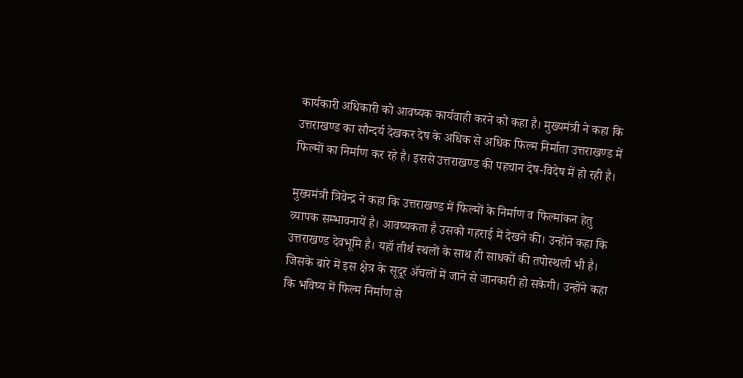कार्यकारी अधिकारी को आवष्यक कार्यवाही करने को कहा है। मुख्यमंत्री ने कहा कि उत्तराखण्ड का सौन्दर्य देखकर देष के अधिक से अधिक फिल्म निर्माता उत्तराखण्ड में फिल्मों का निर्माण कर रहे है। इससे उत्तराखण्ड की पहचान देष-विदेष में हो रही है।

मुख्यमंत्री त्रिवेन्द्र ने कहा कि उत्तराखण्ड में फिल्मों के निर्माण व फिल्मांकन हेतु व्यापक सम्भावनायें है। आवष्यकता है उसको गहराई में देखने की। उन्होंने कहा कि उत्तराखण्ड देवभूमि है। यहॉ तीर्थ स्थलों के साथ ही साधकों की तपोस्थली भी है। जिसके बारे में इस क्षेत्र के सूदूर ॲचलों में जाने से जानकारी हो सकेगी। उन्होंने कहा कि भविष्य में फिल्म निर्माण से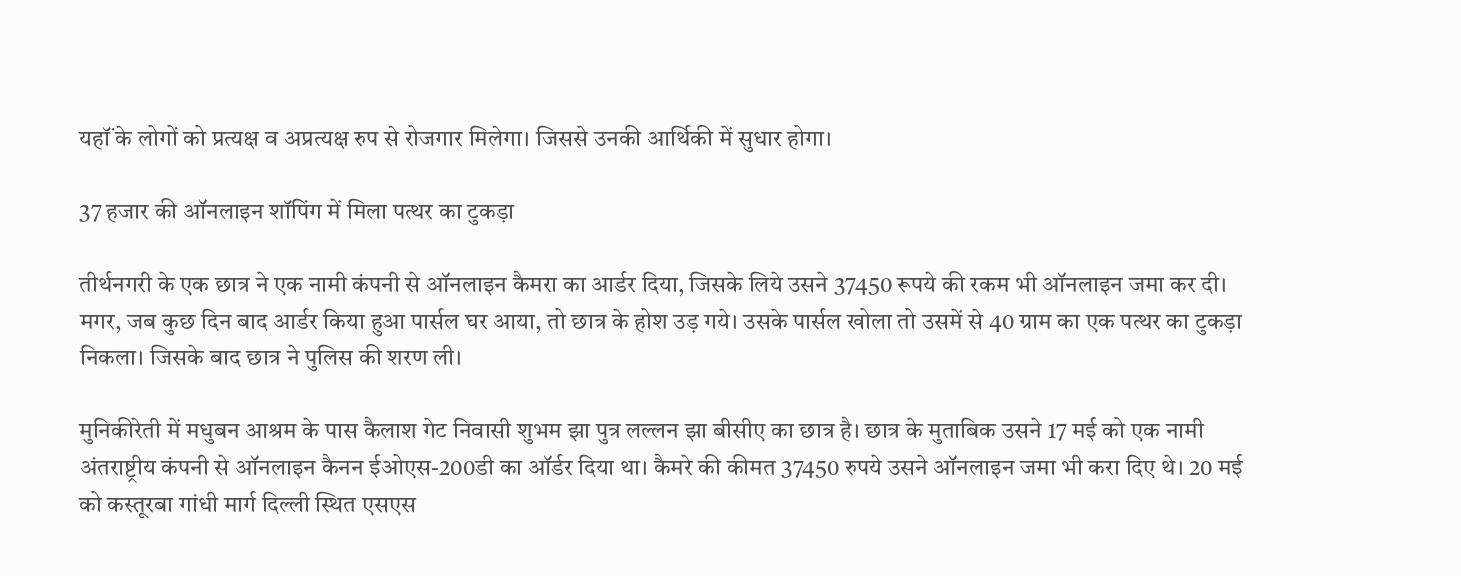यहॉं के लोगों को प्रत्यक्ष व अप्रत्यक्ष रुप से रोजगार मिलेगा। जिससे उनकी आर्थिकी में सुधार होगा।

37 हजार की ऑनलाइन शॉपिंग में मिला पत्थर का टुकड़ा

तीर्थनगरी के एक छात्र ने एक नामी कंपनी से ऑनलाइन कैमरा का आर्डर दिया, जिसके लिये उसने 37450 रूपये की रकम भी ऑनलाइन जमा कर दी। मगर, जब कुछ दिन बाद आर्डर किया हुआ पार्सल घर आया, तो छात्र के होश उड़ गये। उसके पार्सल खोला तो उसमें से 40 ग्राम का एक पत्थर का टुकड़ा निकला। जिसके बाद छात्र ने पुलिस की शरण ली।

मुनिकीरेती में मधुबन आश्रम के पास कैलाश गेट निवासी शुभम झा पुत्र लल्लन झा बीसीए का छात्र है। छात्र के मुताबिक उसने 17 मई को एक नामी अंतराष्ट्रीय कंपनी से ऑनलाइन कैनन ईओएस-200डी का ऑर्डर दिया था। कैमरे की कीमत 37450 रुपये उसने ऑनलाइन जमा भी करा दिए थे। 20 मई को कस्तूरबा गांधी मार्ग दिल्ली स्थित एसएस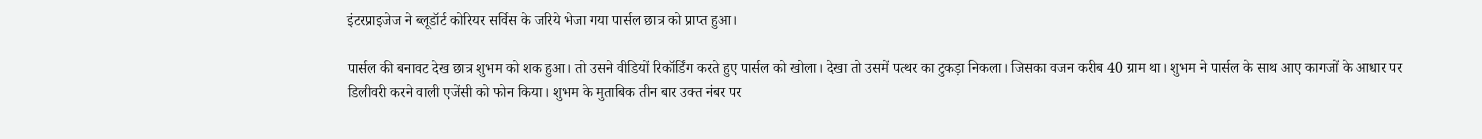इंटरप्राइजेज ने ब्लूडॉर्ट कोरियर सर्विस के जरिये भेजा गया पार्सल छात्र को प्राप्त हुआ।

पार्सल की बनावट देख छात्र शुभम को शक हुआ। तो उसने वीडियों रिकॉर्डिंग करते हुए पार्सल को खोला। देखा तो उसमें पत्थर का टुकड़ा निकला। जिसका वजन करीब 40 ग्राम था। शुभम ने पार्सल के साथ आए कागजों के आधार पर डिलीवरी करने वाली एजेंसी को फोन किया। शुभम के मुताबिक तीन बार उक्त नंबर पर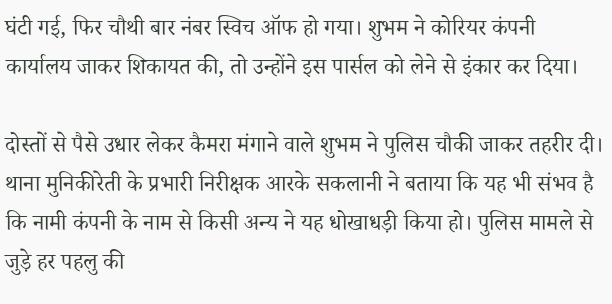घंटी गई, फिर चौथी बार नंबर स्विच ऑफ हो गया। शुभम ने कोरियर कंपनी कार्यालय जाकर शिकायत की, तो उन्होंने इस पार्सल को लेने से इंकार कर दिया।

दोस्तों से पैसे उधार लेकर कैमरा मंगाने वाले शुभम ने पुलिस चौकी जाकर तहरीर दी। थाना मुनिकीरेती के प्रभारी निरीक्षक आरके सकलानी ने बताया कि यह भी संभव है कि नामी कंपनी के नाम से किसी अन्य ने यह धोखाधड़ी किया हो। पुलिस मामले से जुड़े हर पहलु की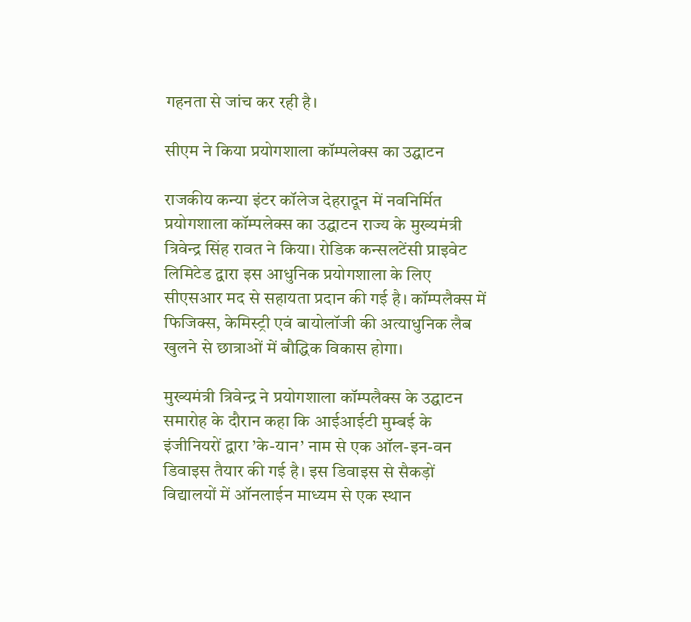गहनता से जांच कर रही है।

सीएम ने किया प्रयोगशाला कॉम्पलेक्स का उद्घाटन

राजकीय कन्या इंटर कॉलेज देहरादून में नवनिर्मित प्रयोगशाला कॉम्पलेक्स का उद्घाटन राज्य के मुख्यमंत्री त्रिवेन्द्र सिंह रावत ने किया। रोडिक कन्सलटेंसी प्राइवेट लिमिटेड द्वारा इस आधुनिक प्रयोगशाला के लिए सीएसआर मद से सहायता प्रदान की गई है। कॉम्पलैक्स में फिजिक्स, केमिस्ट्री एवं बायोलॉजी की अत्याधुनिक लैब खुलने से छात्राओं में बौद्धिक विकास होगा।

मुख्यमंत्री त्रिवेन्द्र ने प्रयोगशाला कॉम्पलैक्स के उद्घाटन समारोह के दौरान कहा कि आईआईटी मुम्बई के इंजीनियरों द्वारा ’के-यान’ नाम से एक ऑल-इन-वन डिवाइस तैयार की गई है। इस डिवाइस से सैकड़ों विद्यालयों में ऑनलाईन माध्यम से एक स्थान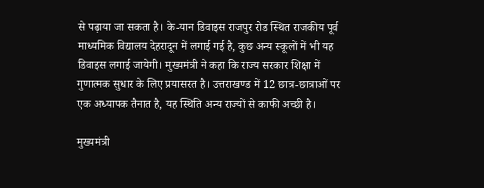से पढ़ाया जा सकता है। के-यान डिवाइस राजपुर रोड स्थित राजकीय पूर्व माध्यमिक विद्यालय देहरादून में लगाई गई है, कुछ अन्य स्कूलों में भी यह डिवाइस लगाई जायेगी। मुख्यमंत्री ने कहा कि राज्य सरकार शिक्षा में गुणात्मक सुधार के लिए प्रयासरत है। उत्तराखण्ड में 12 छात्र-छात्राओं पर एक अध्यापक तैनात है, यह स्थिति अन्य राज्यों से काफी अच्छी है।

मुख्यमंत्री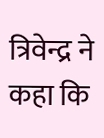त्रिवेन्द्र ने कहा कि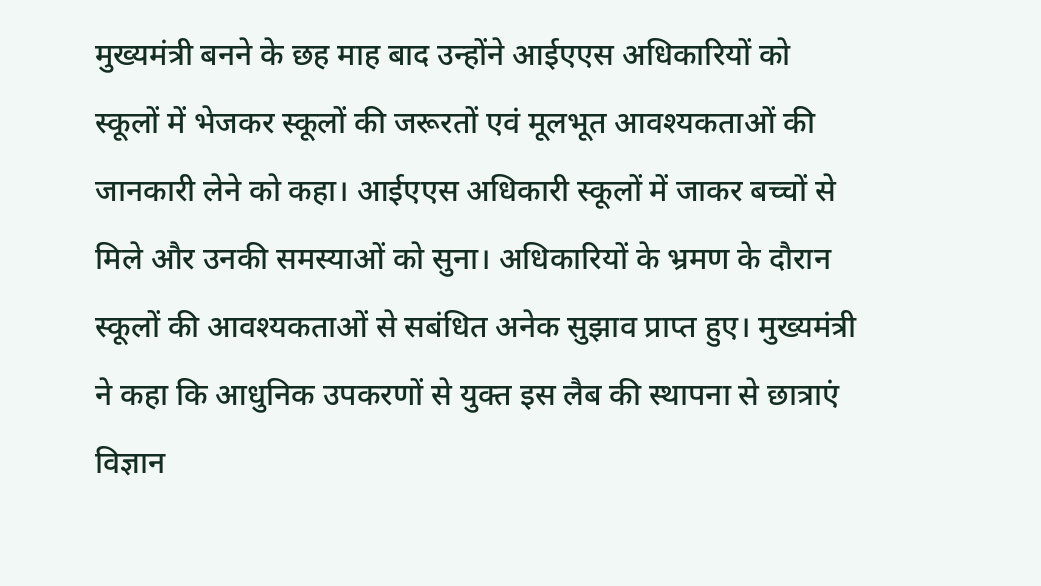मुख्यमंत्री बनने के छह माह बाद उन्होंने आईएएस अधिकारियों को स्कूलों में भेजकर स्कूलों की जरूरतों एवं मूलभूत आवश्यकताओं की जानकारी लेने को कहा। आईएएस अधिकारी स्कूलों में जाकर बच्चों से मिले और उनकी समस्याओं को सुना। अधिकारियों के भ्रमण के दौरान स्कूलों की आवश्यकताओं से सबंधित अनेक सुझाव प्राप्त हुए। मुख्यमंत्री ने कहा कि आधुनिक उपकरणों से युक्त इस लैब की स्थापना से छात्राएं विज्ञान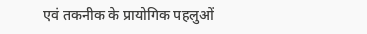एवं तकनीक के प्रायोगिक पहलुओं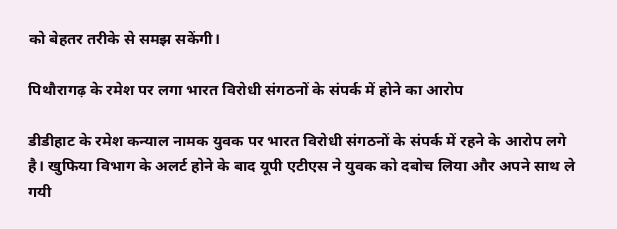को बेहतर तरीके से समझ सकेंगी।

पिथौरागढ़ के रमेश पर लगा भारत विरोधी संगठनों के संपर्क में होने का आरोप

डीडीहाट के रमेश कन्याल नामक युवक पर भारत विरोधी संगठनों के संपर्क में रहने के आरोप लगे है। खुफिया विभाग के अलर्ट होने के बाद यूपी एटीएस ने युवक को दबोच लिया और अपने साथ ले गयी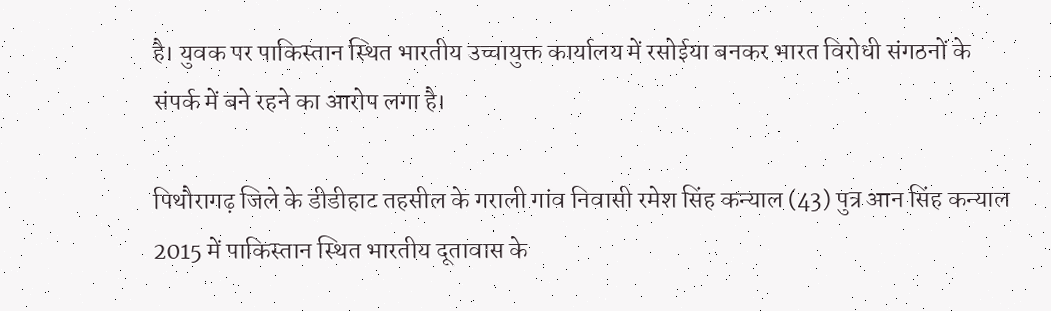है। युवक पर पाकिस्तान स्थित भारतीय उच्चायुक्त कार्यालय में रसोईया बनकर भारत विरोधी संगठनों के संपर्क में बने रहने का आरोप लगा है।

पिथौरागढ़ जिले के डीडीहाट तहसील के गराली गांव निवासी रमेश सिंह कन्याल (43) पुत्र आन सिंह कन्याल 2015 में पाकिस्तान स्थित भारतीय दूतावास के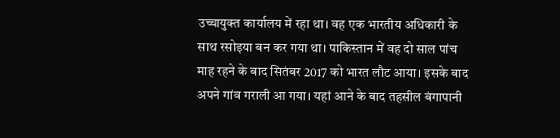उच्चायुक्त कार्यालय में रहा था। वह एक भारतीय अधिकारी के साथ रसोइया बन कर गया था। पाकिस्तान में वह दो साल पांच माह रहने के बाद सितंबर 2017 को भारत लौट आया। इसके बाद अपने गांव गराली आ गया। यहां आने के बाद तहसील बंगापानी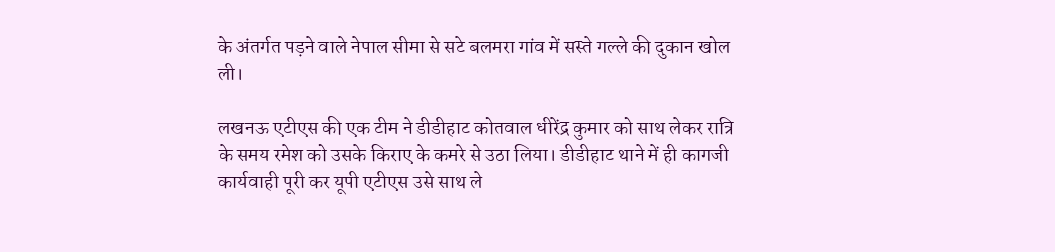के अंतर्गत पड़ने वाले नेपाल सीमा से सटे बलमरा गांव में सस्ते गल्ले की दुकान खोल ली।

लखनऊ एटीएस की एक टीम ने डीडीहाट कोतवाल धीरेंद्र कुमार को साथ लेकर रात्रि के समय रमेश को उसके किराए के कमरे से उठा लिया। डीडीहाट थाने में ही कागजी कार्यवाही पूरी कर यूपी एटीएस उसे साथ ले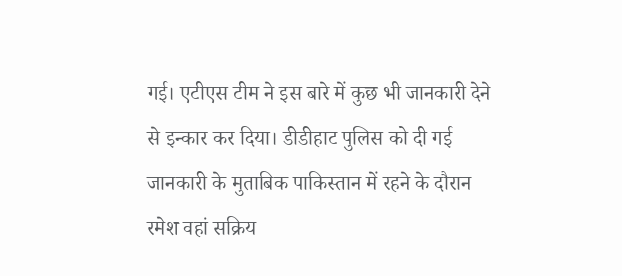गई। एटीएस टीम ने इस बारे में कुछ भी जानकारी देने से इन्कार कर दिया। डीडीहाट पुलिस को दी गई जानकारी के मुताबिक पाकिस्तान में रहने के दौरान रमेश वहां सक्रिय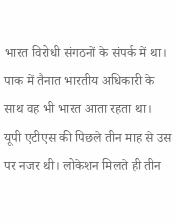भारत विरोधी संगठनों के संपर्क में था। पाक में तैनात भारतीय अधिकारी के साथ वह भी भारत आता रहता था। यूपी एटीएस की पिछले तीन माह से उस पर नजर थी। लोकेशन मिलते ही तीन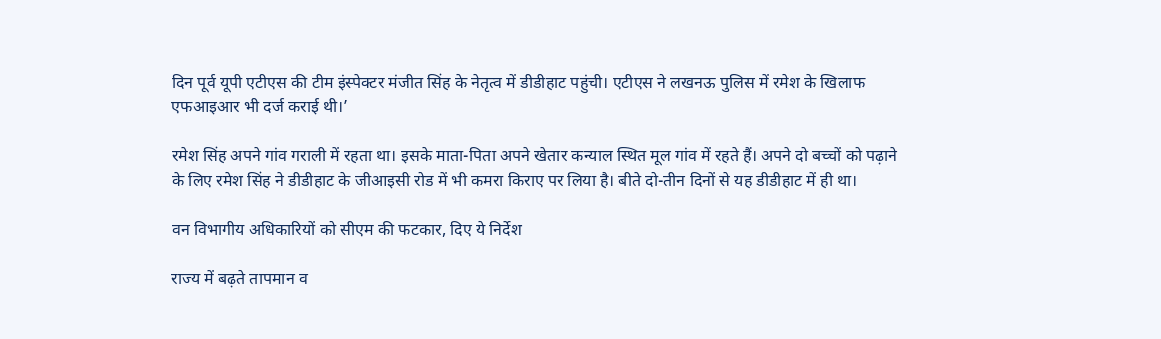दिन पूर्व यूपी एटीएस की टीम इंस्पेक्टर मंजीत सिंह के नेतृत्व में डीडीहाट पहुंची। एटीएस ने लखनऊ पुलिस में रमेश के खिलाफ एफआइआर भी दर्ज कराई थी।’

रमेश सिंह अपने गांव गराली में रहता था। इसके माता-पिता अपने खेतार कन्याल स्थित मूल गांव में रहते हैं। अपने दो बच्चों को पढ़ाने के लिए रमेश सिंह ने डीडीहाट के जीआइसी रोड में भी कमरा किराए पर लिया है। बीते दो-तीन दिनों से यह डीडीहाट में ही था।

वन विभागीय अधिकारियों को सीएम की फटकार, दिए ये निर्देश

राज्य में बढ़ते तापमान व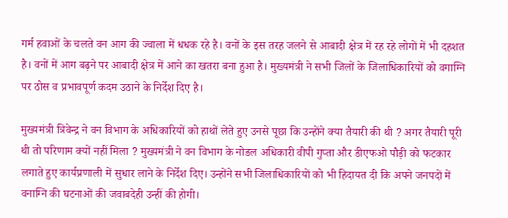गर्म हवाओं के चलते वन आग की ज्वाला में धधक रहे है। वनों के इस तरह जलने से आबादी क्षेत्र में रह रहे लोगों में भी दहशत है। वनों में आग बढ़ने पर आबादी क्षेत्र में आने का खतरा बना हुआ है। मुख्यमंत्री ने सभी जिलों के जिलाधिकारियों को वगाग्नि पर ठोस व प्रभावपूर्ण कदम उठाने के निर्देश दिए है।

मुख्यमंत्री त्रिवेन्द्र ने वन विभाग के अधिकारियों को हाथों लेते हुए उनसे पूछा कि उन्होंने क्या तैयारी की थी ? अगर तैयारी पूरी थी तो परिणाम क्यों नहीं मिला ? मुख्यमंत्री ने वन विभाग के नोडल अधिकारी वीपी गुप्ता और डीएफओ पौड़ी को फटकार लगाते हुए कार्यप्रणाली में सुधार लाने के निर्देश दिए। उन्होंने सभी जिलाधिकारियों को भी हिदायत दी कि अपने जनपदों में वनाग्नि की घटनाओं की जवाबदेही उन्हीं की होगी।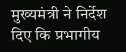मुख्यमंत्री ने निर्देश दिए कि प्रभागीय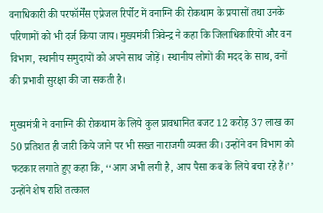वनाधिकारी की परफॉर्मेंस एप्रेजल रिर्पोट में वनाग्नि की रोकथाम के प्रयासों तथा उनके परिणामों को भी दर्ज किया जाय। मुख्यमंत्री त्रिवेन्द्र ने कहा कि जिलाधिकारियों और वन विभाग, स्थानीय समुदायों को अपने साथ जोड़ें। स्थानीय लोगों की मदद के साथ, वनों की प्रभावी सुरक्षा की जा सकती है।

मुख्यमंत्री ने वनाग्नि की रोकथाम के लिये कुल प्रावधानित बजट 12 करोड़ 37 लाख का 50 प्रतिशत ही जारी किये जाने पर भी सख्त नाराजगी व्यक्त की। उन्होंने वन विभाग को फटकार लगाते हुए कहा कि, ‘‘आग अभी लगी है, आप पैसा कब के लिये बचा रहे हैं।’’ उन्होंने शेष राशि तत्काल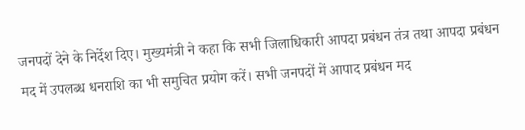जनपदों देने के निर्देश दिए। मुख्यमंत्री ने कहा कि सभी जिलाधिकारी आपदा प्रबंधन तंत्र तथा आपदा प्रबंधन मद में उपलब्ध धनराशि का भी समुचित प्रयोग करें। सभी जनपदों में आपाद प्रबंधन मद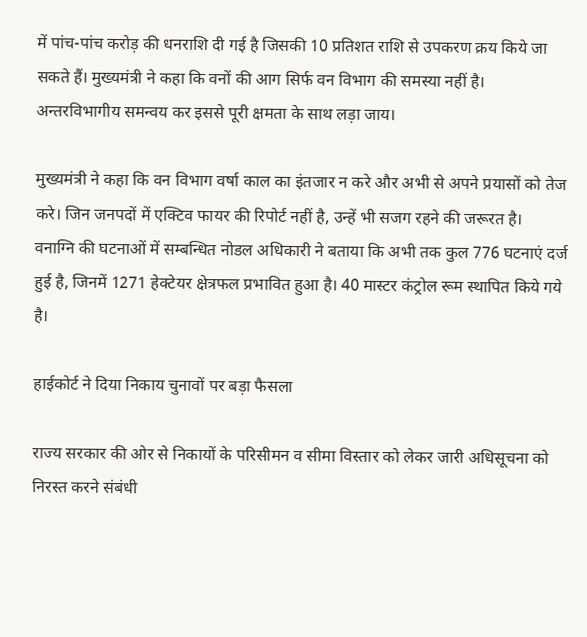में पांच-पांच करोड़ की धनराशि दी गई है जिसकी 10 प्रतिशत राशि से उपकरण क्रय किये जा सकते हैं। मुख्यमंत्री ने कहा कि वनों की आग सिर्फ वन विभाग की समस्या नहीं है। अन्तरविभागीय समन्वय कर इससे पूरी क्षमता के साथ लड़ा जाय।

मुख्यमंत्री ने कहा कि वन विभाग वर्षा काल का इंतजार न करे और अभी से अपने प्रयासों को तेज करे। जिन जनपदों में एक्टिव फायर की रिपोर्ट नहीं है, उन्हें भी सजग रहने की जरूरत है।
वनाग्नि की घटनाओं में सम्बन्धित नोडल अधिकारी ने बताया कि अभी तक कुल 776 घटनाएं दर्ज हुई है, जिनमें 1271 हेक्टेयर क्षेत्रफल प्रभावित हुआ है। 40 मास्टर कंट्रोल रूम स्थापित किये गये है।

हाईकोर्ट ने दिया निकाय चुनावों पर बड़ा फैसला

राज्य सरकार की ओर से निकायों के परिसीमन व सीमा विस्तार को लेकर जारी अधिसूचना को निरस्त करने संबंधी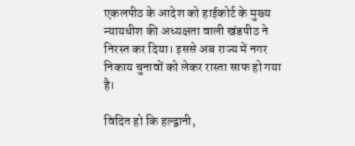एकलपीठ के आदेश को हाईकोर्ट के मुख्य न्यायधीश की अध्यक्षता वाली खंडपीठ ने निरस्त कर दिया। इससे अब राज्य में नगर निकाय चुनावों को लेकर रास्ता साफ हो गया है।

विदित हो कि हल्द्वानी,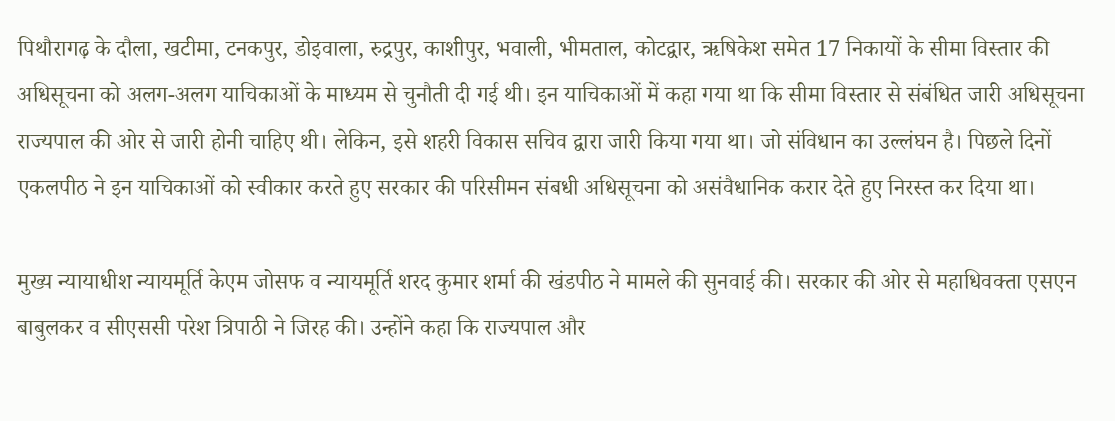पिथौरागढ़ के दौला, खटीमा, टनकपुर, डोइवाला, रुद्रपुर, काशीपुर, भवाली, भीमताल, कोटद्वार, ऋषिकेश समेत 17 निकायों के सीमा विस्तार की अधिसूचना को अलग-अलग याचिकाओं के माध्यम से चुनौती दी गई थी। इन याचिकाओं में कहा गया था कि सीमा विस्तार से संबंधित जारी अधिसूचना राज्यपाल की ओर से जारी होनी चाहिए थी। लेकिन, इसे शहरी विकास सचिव द्वारा जारी किया गया था। जो संविधान का उल्लंघन है। पिछले दिनों एकलपीठ ने इन याचिकाओं को स्वीकार करते हुए सरकार की परिसीमन संबधी अधिसूचना को असंवैधानिक करार देते हुए निरस्त कर दिया था।

मुख्य न्यायाधीश न्यायमूर्ति केएम जोसफ व न्यायमूर्ति शरद कुमार शर्मा की खंडपीठ ने मामले की सुनवाई की। सरकार की ओर से महाधिवक्ता एसएन बाबुलकर व सीएससी परेश त्रिपाठी ने जिरह की। उन्होंने कहा कि राज्यपाल और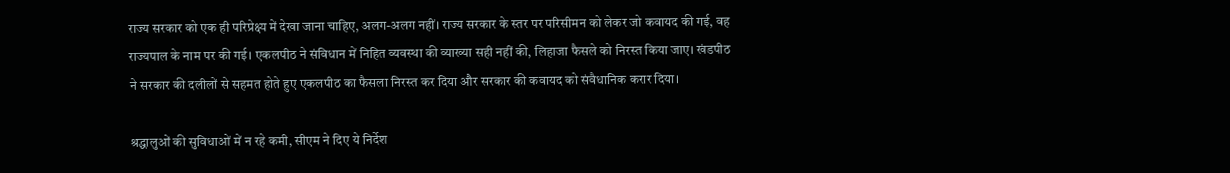राज्य सरकार को एक ही परिप्रेक्ष्य में देखा जाना चाहिए, अलग-अलग नहीं। राज्य सरकार के स्तर पर परिसीमन को लेकर जो कवायद की गई, वह राज्यपाल के नाम पर की गई। एकलपीठ ने संविधान में निहित व्यवस्था की व्याख्या सही नहीं की, लिहाजा फैसले को निरस्त किया जाए। खंडपीठ ने सरकार की दलीलों से सहमत होते हुए एकलपीठ का फैसला निरस्त कर दिया और सरकार की कवायद को संवैधानिक करार दिया।

श्रद्धालुओं की सुविधाओं में न रहे कमी, सीएम ने दिए ये निर्देश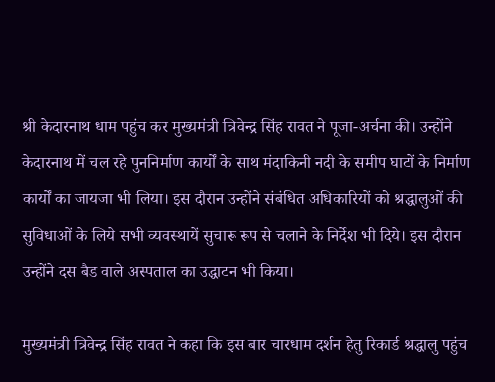श्री केदारनाथ धाम पहुंच कर मुख्यमंत्री त्रिवेन्द्र सिंह रावत ने पूजा-अर्चना की। उन्होंने केदारनाथ में चल रहे पुननिर्माण कार्यों के साथ मंदाकिनी नदी के समीप घाटों के निर्माण कार्यों का जायजा भी लिया। इस दौरान उन्होंने संबंधित अधिकारियों को श्रद्धालुओं की सुविधाओं के लिये सभी व्यवस्थायें सुचारू रूप से चलाने के निर्देश भी दिये। इस दौरान उन्होंने दस बैड वाले अस्पताल का उद्धाटन भी किया।

मुख्यमंत्री त्रिवेन्द्र सिंह रावत ने कहा कि इस बार चारधाम दर्शन हेतु रिकार्ड श्रद्धालु पहुंच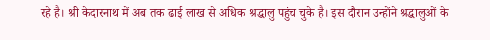रहे है। श्री केदारनाथ में अब तक ढाई लाख से अधिक श्रद्धालु पहुंच चुके है। इस दौरान उन्होंने श्रद्धालुओं के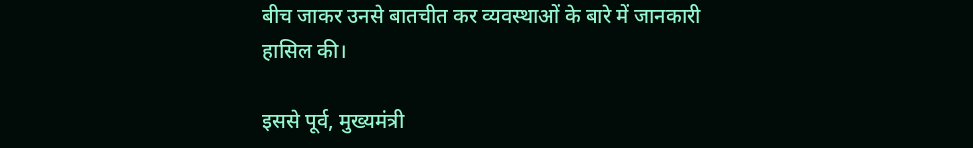बीच जाकर उनसे बातचीत कर व्यवस्थाओं के बारे में जानकारी हासिल की।

इससे पूर्व, मुख्यमंत्री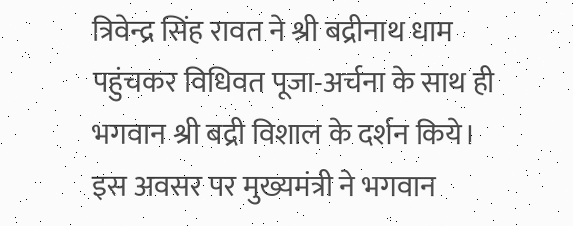त्रिवेन्द्र सिंह रावत ने श्री बद्रीनाथ धाम पहुंचकर विधिवत पूजा-अर्चना के साथ ही भगवान श्री बद्री विशाल के दर्शन किये। इस अवसर पर मुख्यमंत्री ने भगवान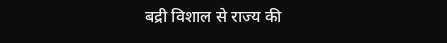बद्री विशाल से राज्य की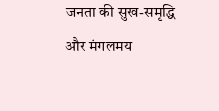जनता की सुख-समृद्धि और मंगलमय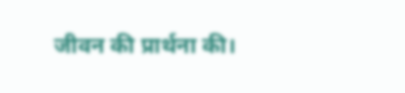जीवन की प्रार्थना की।